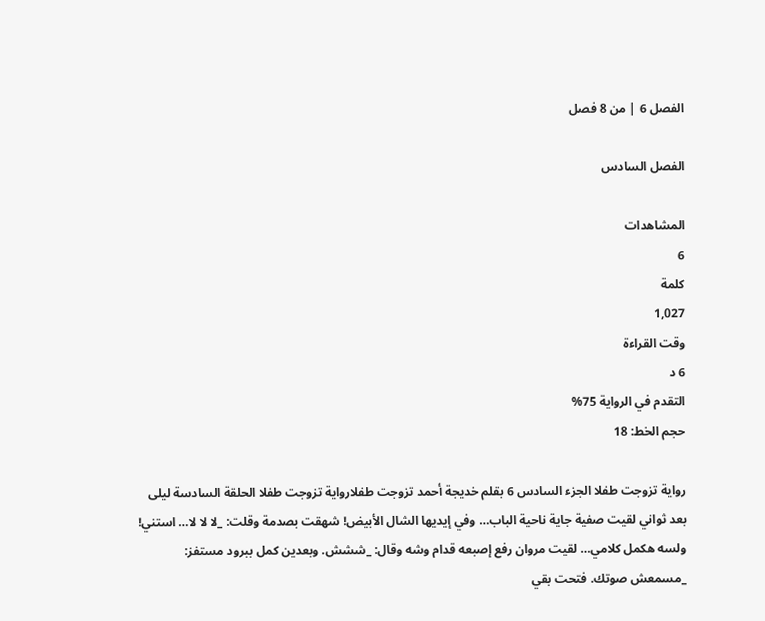الفصل 6 | من 8 فصل

الفصل السادس

المشاهدات
6
كلمة
1,027
وقت القراءة
6 د
التقدم في الرواية 75%
حجم الخط: 18

رواية تزوجت طفلا الجزء السادس 6 بقلم خديجة أحمد تزوجت طفلارواية تزوجت طفلا الحلقة السادسة ليلى بعد ثواني لقيت صفية جاية ناحية الباب… وفي إيديها الشال الأبيض! شهقت بصدمة وقلت: _لا لا لا… استني! ولسه هكمل كلامي… لقيت مروان رفع إصبعه قدام وشه وقال: _ششش. وبعدين كمل ببرود مستفز: _مسمعش صوتك. فتحت بقي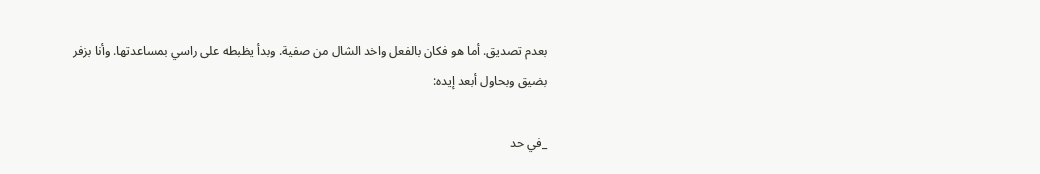بعدم تصديق. أما هو فكان بالفعل واخد الشال من صفية. وبدأ يظبطه على راسي بمساعدتها. وأنا بزفر بضيق وبحاول أبعد إيده:

_في حد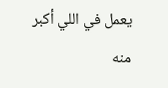يعمل في اللي أكبر منه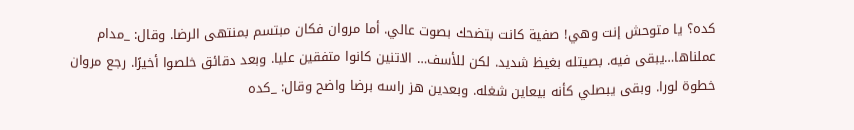كده؟ يا متوحش إنت وهي! صفية كانت بتضحك بصوت عالي. أما مروان فكان مبتسم بمنتهى الرضا. وقال: _مدام عملناها…يبقى فيه. بصيتله بغيظ شديد. لكن للأسف… الاتنين كانوا متفقين عليا. وبعد دقائق خلصوا أخيرًا. رجع مروان خطوة لورا. وبقى يبصلي كأنه بيعاين شغله. وبعدين هز راسه برضا واضح وقال: _كده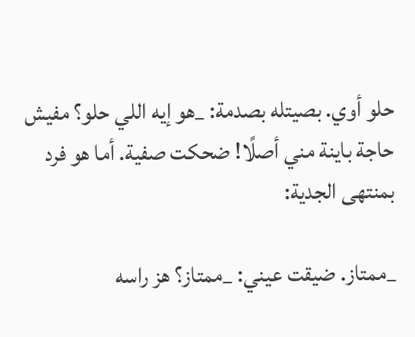حلو أوي. بصيتله بصدمة: _هو إيه اللي حلو؟ مفيش حاجة باينة مني أصلًا! ضحكت صفية. أما هو فرد بمنتهى الجدية:

_ممتاز. ضيقت عيني: _ممتاز؟ هز راسه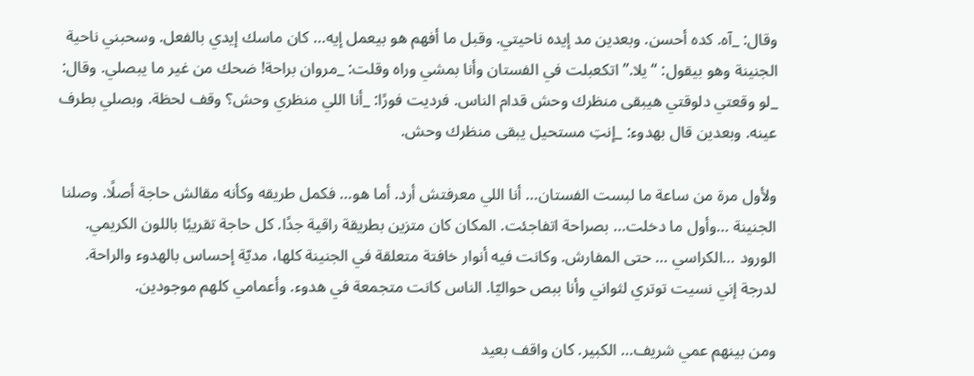وقال: _آه. كده أحسن. وبعدين مد إيده ناحيتي. وقبل ما أفهم هو بيعمل إيه… كان ماسك إيدي بالفعل. وسحبني ناحية الجنينة وهو بيقول: “يلا.” اتكعبلت في الفستان وأنا بمشي وراه وقلت: _مروان براحة! ضحك من غير ما يبصلي. وقال: _لو وقعتي دلوقتي هيبقى منظرك وحش قدام الناس. فرديت فورًا: _أنا اللي منظري وحش؟ وقف لحظة. وبصلي بطرف عينه. وبعدين قال بهدوء: _إنتِ مستحيل يبقى منظرك وحش.

ولأول مرة من ساعة ما لبست الفستان… أنا اللي معرفتش أرد. أما هو… فكمل طريقه وكأنه مقالش حاجة أصلًا. وصلنا الجنينة …وأول ما دخلت… بصراحة اتفاجئت. المكان كان متزين بطريقة راقية جدًا. كل حاجة تقريبًا باللون الكريمي. الورود …الكراسي … حتى المفارش. وكانت فيه أنوار خافتة متعلقة في الجنينة كلها، مديّة إحساس بالهدوء والراحة. لدرجة إني نسيت توتري لثواني وأنا ببص حواليّا. الناس كانت متجمعة في هدوء. وأعمامي كلهم موجودين.

ومن بينهم عمي شريف… الكبير. كان واقف بعيد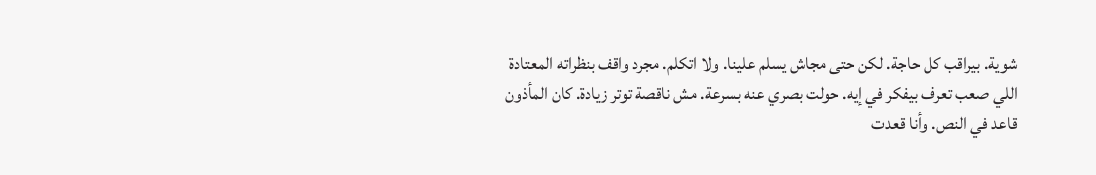شوية. بيراقب كل حاجة. لكن حتى مجاش يسلم علينا. ولا اتكلم. مجرد واقف بنظراته المعتادة اللي صعب تعرف بيفكر في إيه. حولت بصري عنه بسرعة. مش ناقصة توتر زيادة. كان المأذون قاعد في النص. وأنا قعدت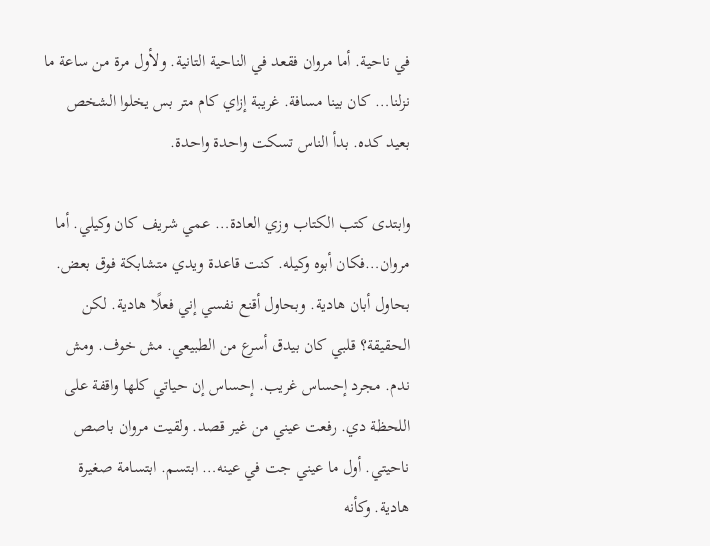في ناحية. أما مروان فقعد في الناحية التانية. ولأول مرة من ساعة ما نزلنا… كان بينا مسافة. غريبة إزاي كام متر بس يخلوا الشخص بعيد كده. بدأ الناس تسكت واحدة واحدة.

وابتدى كتب الكتاب وزي العادة… عمي شريف كان وكيلي. أما مروان…فكان أبوه وكيله. كنت قاعدة ويدي متشابكة فوق بعض. بحاول أبان هادية. وبحاول أقنع نفسي إني فعلًا هادية. لكن الحقيقة؟ قلبي كان بيدق أسرع من الطبيعي. مش خوف. ومش ندم. مجرد إحساس غريب. إحساس إن حياتي كلها واقفة على اللحظة دي. رفعت عيني من غير قصد. ولقيت مروان باصص ناحيتي. أول ما عيني جت في عينه… ابتسم. ابتسامة صغيرة هادية. وكأنه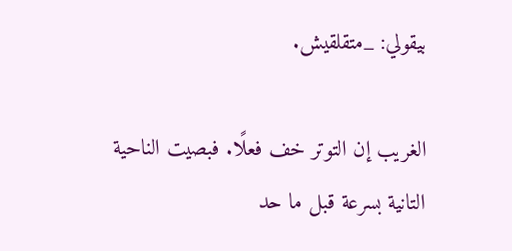بيقولي: _متقلقيش.

الغريب إن التوتر خف فعلًا. فبصيت الناحية التانية بسرعة قبل ما حد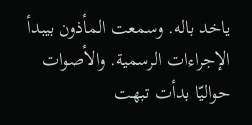ياخد باله. وسمعت المأذون بيبدأ الإجراءات الرسمية. والأصوات حواليّا بدأت تبهت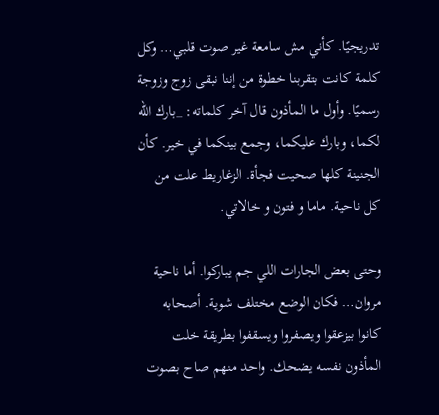تدريجيًا. كأني مش سامعة غير صوت قلبي… وكل كلمة كانت بتقربنا خطوة من إننا نبقى زوج وزوجة رسميًا. وأول ما المأذون قال آخر كلماته: _بارك الله لكما، وبارك عليكما، وجمع بينكما في خير. كأن الجنينة كلها صحيت فجأة. الزغاريط علت من كل ناحية. ماما و فتون و خالاتي.

وحتى بعض الجارات اللي جم يباركوا. أما ناحية مروان… فكان الوضع مختلف شوية. أصحابه كانوا بيزعقوا ويصفروا ويسقفوا بطريقة خلت المأذون نفسه يضحك. واحد منهم صاح بصوت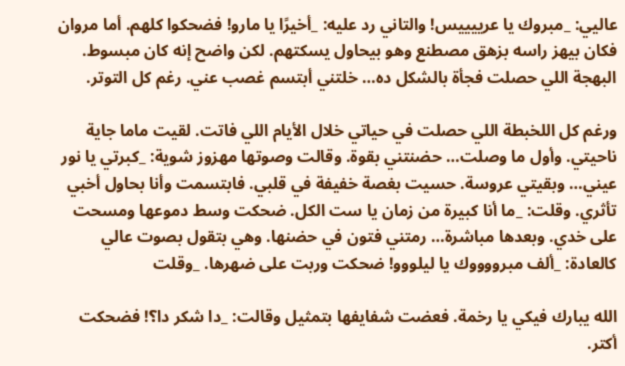عاليي: _مبروك يا عرييييس! والتاني رد عليه: _أخيرًا يا مارو! فضحكوا كلهم. أما مروان فكان بيهز راسه بزهق مصطنع وهو بيحاول يسكتهم. لكن واضح إنه كان مبسوط. البهجة اللي حصلت فجأة بالشكل ده… خلتني أبتسم غصب عني. رغم كل التوتر.

ورغم كل اللخبطة اللي حصلت في حياتي خلال الأيام اللي فاتت. لقيت ماما جاية ناحيتي. وأول ما وصلت… حضنتني بقوة. وقالت وصوتها مهزوز شوية: _كبرتي يا نور عيني… وبقيتي عروسة. حسيت بغصة خفيفة في قلبي. فابتسمت وأنا بحاول أخبي تأثري. وقلت: _ما أنا كبيرة من زمان يا ست الكل. ضحكت وسط دموعها ومسحت على خدي. وبعدها مباشرة… رمتني فتون في حضنها. وهي بتقول بصوت عالي كالعادة: _ألف مبرووووك يا ليلووو! ضحكت وربت على ضهرها. _وقلت

الله يبارك فيكي يا رخمة. فعضت شفايفها بتمثيل وقالت: _دا شكر دا؟! فضحكت أكتر.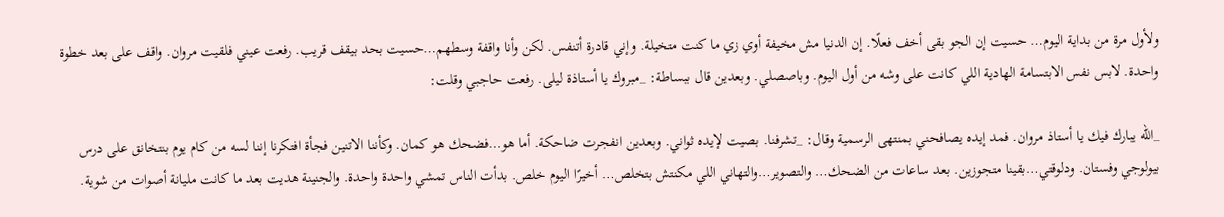ولأول مرة من بداية اليوم… حسيت إن الجو بقى أخف فعلًا. إن الدنيا مش مخيفة أوي زي ما كنت متخيلة. وإني قادرة أتنفس. لكن وأنا واقفة وسطهم…حسيت بحد بيقف قريب. رفعت عيني فلقيت مروان. واقف على بعد خطوة واحدة. لابس نفس الابتسامة الهادية اللي كانت على وشه من أول اليوم. وباصصلي. وبعدين قال ببساطة: _مبروك يا أستاذة ليلى. رفعت حاجبي وقلت:

_الله يبارك فيك يا أستاذ مروان. فمد إيده يصافحني بمنتهى الرسمية وقال: _تشرفنا. بصيت لإيده ثواني. وبعدين انفجرت ضاحكة. أما هو…فضحك هو كمان. وكأننا الاتنين فجأة افتكرنا إننا لسه من كام يوم بنتخانق على درس بيولوجي وفستان. ودلوقتي…بقينا متجوزين. بعد ساعات من الضحك… والتصوير…والتهاني اللي مكنتش بتخلص… أخيرًا اليوم خلص. بدأت الناس تمشي واحدة واحدة. والجنينة هديت بعد ما كانت مليانة أصوات من شوية.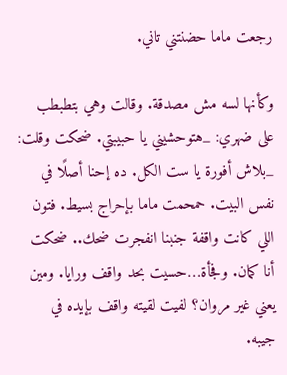رجعت ماما حضنتني تاني.

وكأنها لسه مش مصدقة. وقالت وهي بتطبطب على ضهري: _هتوحشيني يا حبيبتي. ضحكت وقلت: _بلاش أفورة يا ست الكل. ده إحنا أصلًا في نفس البيت. حمحمت ماما بإحراج بسيط. فتون اللي كانت واقفة جنبنا انفجرت ضحك.. ضحكت أنا كمان. وفجأة…حسيت بحد واقف ورايا. ومين يعني غير مروان؟ لفيت لقيته واقف بإيده في جيبه.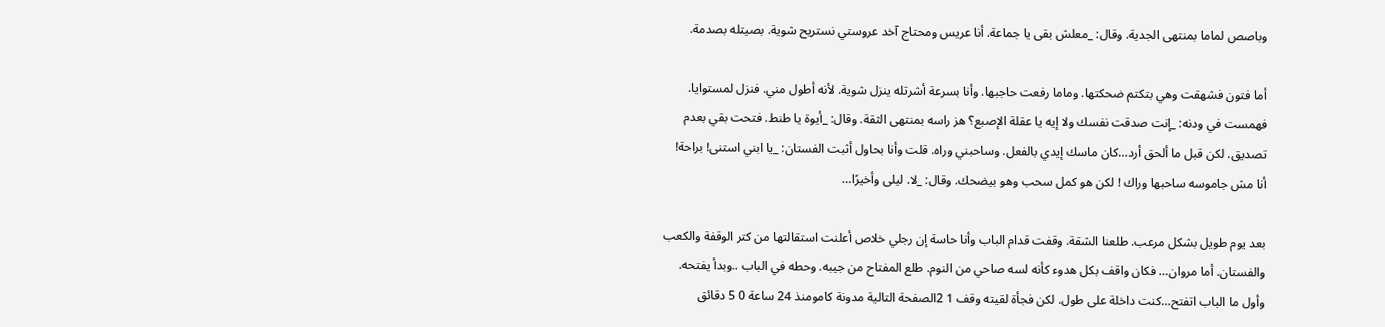وباصص لماما بمنتهى الجدية. وقال: _معلش بقى يا جماعة. أنا عريس ومحتاج آخد عروستي نستريح شوية. بصيتله بصدمة.

أما فتون فشهقت وهي بتكتم ضحكتها. وماما رفعت حاجبها. وأنا بسرعة أشرتله ينزل شوية. لأنه أطول مني. فنزل لمستوايا. فهمست في ودنه: _إنت صدقت نفسك ولا إيه يا عقلة الإصبع؟ هز راسه بمنتهى الثقة. وقال: _أيوة يا طنط. فتحت بقي بعدم تصديق. لكن قبل ما ألحق أرد…كان ماسك إيدي بالفعل. وساحبني وراه. قلت وأنا بحاول أثبت الفستان: _يا ابني استنى! براحة! أنا مش جاموسه ساحبها وراك ! لكن هو كمل سحب وهو بيضحك. وقال: _لا. ليلى وأخيرًا…

بعد يوم طويل بشكل مرعب. طلعنا الشقة. وقفت قدام الباب وأنا حاسة إن رجلي خلاص أعلنت استقالتها من كتر الوقفة والكعب والفستان. أما مروان… فكان واقف بكل هدوء كأنه لسه صاحي من النوم. طلع المفتاح من جيبه. وحطه في الباب ..وبدأ يفتحه. وأول ما الباب اتفتح…كنت داخلة على طول. لكن فجأة لقيته وقف 1 2الصفحة التالية مدونة كامومنذ 24 ساعة 0 5 دقائق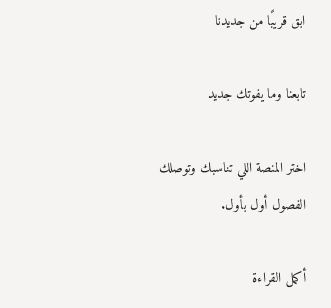ابق قريبًا من جديدنا

تابعنا وما يفوتك جديد

اختر المنصة اللي تناسبك وتوصلك الفصول أول بأول.

أكمل القراءة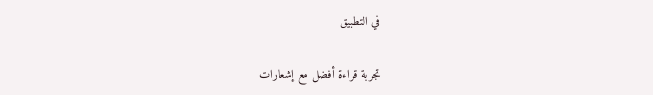في التطبيق

تجربة قراءة أفضل مع إشعارات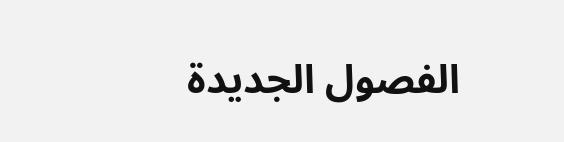الفصول الجديدة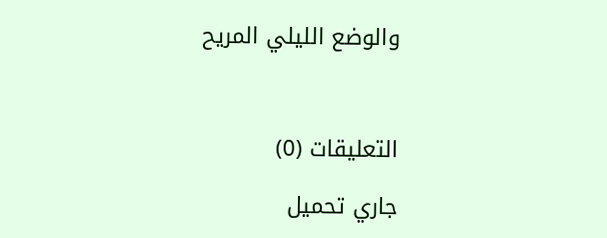والوضع الليلي المريح



التعليقات (0)

جاري تحميل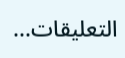التعليقات...